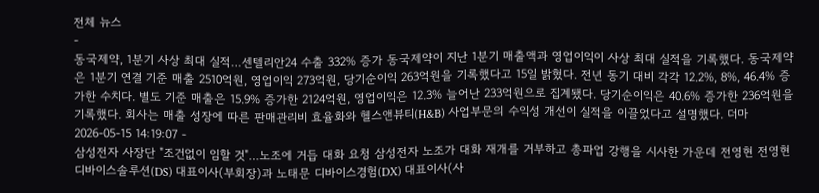전체 뉴스
-
동국제약, 1분기 사상 최대 실적…센텔리안24 수출 332% 증가 동국제약이 지난 1분기 매출액과 영업이익이 사상 최대 실적을 기록했다. 동국제약은 1분기 연결 기준 매출 2510억원, 영업이익 273억원, 당기순이익 263억원을 기록했다고 15일 밝혔다. 전년 동기 대비 각각 12.2%, 8%, 46.4% 증가한 수치다. 별도 기준 매출은 15.9% 증가한 2124억원, 영업이익은 12.3% 늘어난 233억원으로 집계됐다. 당기순이익은 40.6% 증가한 236억원을 기록했다. 회사는 매출 성장에 따른 판매관리비 효율화와 헬스앤뷰티(H&B) 사업부문의 수익성 개선이 실적을 이끌었다고 설명했다. 더마 2026-05-15 14:19:07 -
삼성전자 사장단 "조건없이 임할 것"…노조에 거듭 대화 요청 삼성전자 노조가 대화 재개를 거부하고 총파업 강행을 시사한 가운데 전영현 전영현 디바이스솔루션(DS) 대표이사(부회장)과 노태문 디바이스경험(DX) 대표이사(사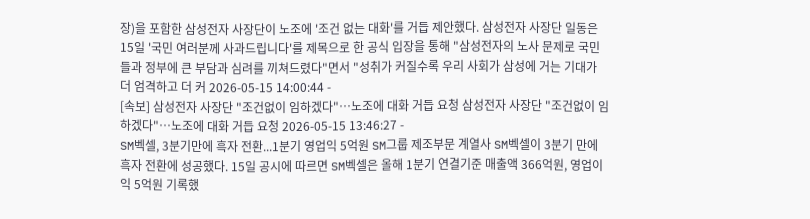장)을 포함한 삼성전자 사장단이 노조에 '조건 없는 대화'를 거듭 제안했다. 삼성전자 사장단 일동은 15일 '국민 여러분께 사과드립니다'를 제목으로 한 공식 입장을 통해 "삼성전자의 노사 문제로 국민들과 정부에 큰 부담과 심려를 끼쳐드렸다"면서 "성취가 커질수록 우리 사회가 삼성에 거는 기대가 더 엄격하고 더 커 2026-05-15 14:00:44 -
[속보] 삼성전자 사장단 "조건없이 임하겠다"…노조에 대화 거듭 요청 삼성전자 사장단 "조건없이 임하겠다"…노조에 대화 거듭 요청 2026-05-15 13:46:27 -
SM벡셀, 3분기만에 흑자 전환...1분기 영업익 5억원 SM그룹 제조부문 계열사 SM벡셀이 3분기 만에 흑자 전환에 성공했다. 15일 공시에 따르면 SM벡셀은 올해 1분기 연결기준 매출액 366억원, 영업이익 5억원 기록했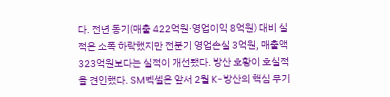다. 전년 동기(매출 422억원·영업이익 8억원) 대비 실적은 소폭 하락했지만 전분기 영업손실 3억원, 매출액 323억원보다는 실적이 개선됐다. 방산 호황이 호실적을 견인했다. SM벡셀은 앞서 2월 K-방산의 핵심 무기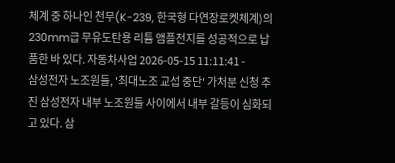체계 중 하나인 천무(K-239, 한국형 다연장로켓체계)의 230mm급 무유도탄용 리튬 앰플전지를 성공적으로 납품한 바 있다. 자동차사업 2026-05-15 11:11:41 -
삼성전자 노조원들, '최대노조 교섭 중단' 가처분 신청 추진 삼성전자 내부 노조원들 사이에서 내부 갈등이 심화되고 있다. 삼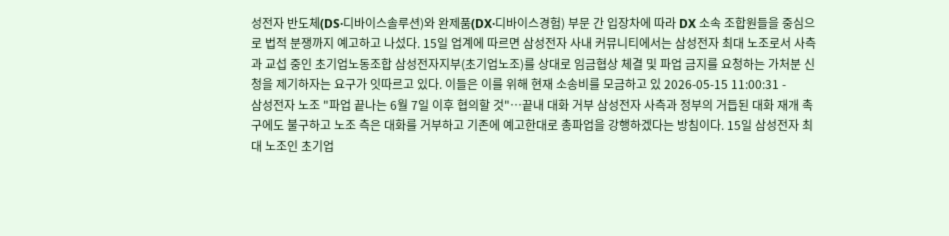성전자 반도체(DS·디바이스솔루션)와 완제품(DX·디바이스경험) 부문 간 입장차에 따라 DX 소속 조합원들을 중심으로 법적 분쟁까지 예고하고 나섰다. 15일 업계에 따르면 삼성전자 사내 커뮤니티에서는 삼성전자 최대 노조로서 사측과 교섭 중인 초기업노동조합 삼성전자지부(초기업노조)를 상대로 임금협상 체결 및 파업 금지를 요청하는 가처분 신청을 제기하자는 요구가 잇따르고 있다. 이들은 이를 위해 현재 소송비를 모금하고 있 2026-05-15 11:00:31 -
삼성전자 노조 "파업 끝나는 6월 7일 이후 협의할 것"…끝내 대화 거부 삼성전자 사측과 정부의 거듭된 대화 재개 촉구에도 불구하고 노조 측은 대화를 거부하고 기존에 예고한대로 총파업을 강행하겠다는 방침이다. 15일 삼성전자 최대 노조인 초기업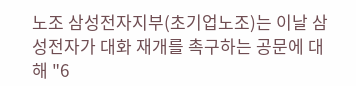노조 삼성전자지부(초기업노조)는 이날 삼성전자가 대화 재개를 촉구하는 공문에 대해 "6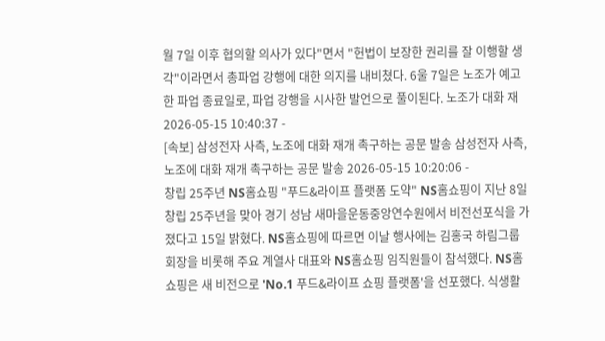월 7일 이후 협의할 의사가 있다"면서 "헌법이 보장한 권리를 잘 이행할 생각"이라면서 총파업 강행에 대한 의지를 내비쳤다. 6울 7일은 노조가 예고한 파업 종료일로, 파업 강행을 시사한 발언으로 풀이된다. 노조가 대화 재 2026-05-15 10:40:37 -
[속보] 삼성전자 사측, 노조에 대화 재개 촉구하는 공문 발송 삼성전자 사측, 노조에 대화 재개 촉구하는 공문 발송 2026-05-15 10:20:06 -
창립 25주년 NS홈쇼핑 "푸드&라이프 플랫폼 도약" NS홈쇼핑이 지난 8일 창립 25주년을 맞아 경기 성남 새마을운동중앙연수원에서 비전선포식을 가졌다고 15일 밝혔다. NS홈쇼핑에 따르면 이날 행사에는 김홍국 하림그룹 회장을 비롯해 주요 계열사 대표와 NS홈쇼핑 임직원들이 참석했다. NS홈쇼핑은 새 비전으로 'No.1 푸드&라이프 쇼핑 플랫폼'을 선포했다. 식생활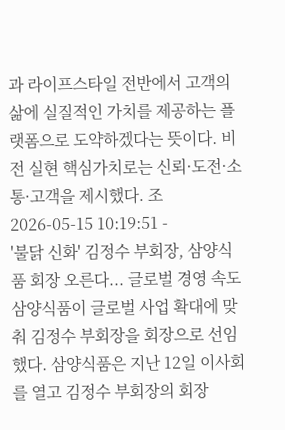과 라이프스타일 전반에서 고객의 삶에 실질적인 가치를 제공하는 플랫폼으로 도약하겠다는 뜻이다. 비전 실현 핵심가치로는 신뢰·도전·소통·고객을 제시했다. 조 2026-05-15 10:19:51 -
'불닭 신화' 김정수 부회장, 삼양식품 회장 오른다... 글로벌 경영 속도 삼양식품이 글로벌 사업 확대에 맞춰 김정수 부회장을 회장으로 선임했다. 삼양식품은 지난 12일 이사회를 열고 김정수 부회장의 회장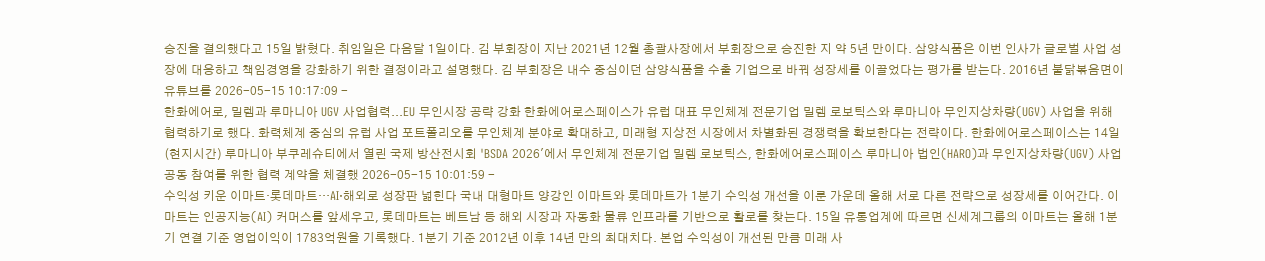승진을 결의했다고 15일 밝혔다. 취임일은 다음달 1일이다. 김 부회장이 지난 2021년 12월 총괄사장에서 부회장으로 승진한 지 약 5년 만이다. 삼양식품은 이번 인사가 글로벌 사업 성장에 대응하고 책임경영을 강화하기 위한 결정이라고 설명했다. 김 부회장은 내수 중심이던 삼양식품을 수출 기업으로 바꿔 성장세를 이끌었다는 평가를 받는다. 2016년 불닭볶음면이 유튜브를 2026-05-15 10:17:09 -
한화에어로, 밀렘과 루마니아 UGV 사업협력...EU 무인시장 공략 강화 한화에어로스페이스가 유럽 대표 무인체계 전문기업 밀렘 로보틱스와 루마니아 무인지상차량(UGV) 사업을 위해 협력하기로 했다. 화력체계 중심의 유럽 사업 포트폴리오를 무인체계 분야로 확대하고, 미래형 지상전 시장에서 차별화된 경쟁력을 확보한다는 전략이다. 한화에어로스페이스는 14일(현지시간) 루마니아 부쿠레슈티에서 열린 국제 방산전시회 'BSDA 2026'에서 무인체계 전문기업 밀렘 로보틱스, 한화에어로스페이스 루마니아 법인(HARO)과 무인지상차량(UGV) 사업 공동 참여를 위한 협력 계약을 체결했 2026-05-15 10:01:59 -
수익성 키운 이마트·롯데마트…AI·해외로 성장판 넓힌다 국내 대형마트 양강인 이마트와 롯데마트가 1분기 수익성 개선을 이룬 가운데 올해 서로 다른 전략으로 성장세를 이어간다. 이마트는 인공지능(AI) 커머스를 앞세우고, 롯데마트는 베트남 등 해외 시장과 자동화 물류 인프라를 기반으로 활로를 찾는다. 15일 유통업계에 따르면 신세계그룹의 이마트는 올해 1분기 연결 기준 영업이익이 1783억원을 기록했다. 1분기 기준 2012년 이후 14년 만의 최대치다. 본업 수익성이 개선된 만큼 미래 사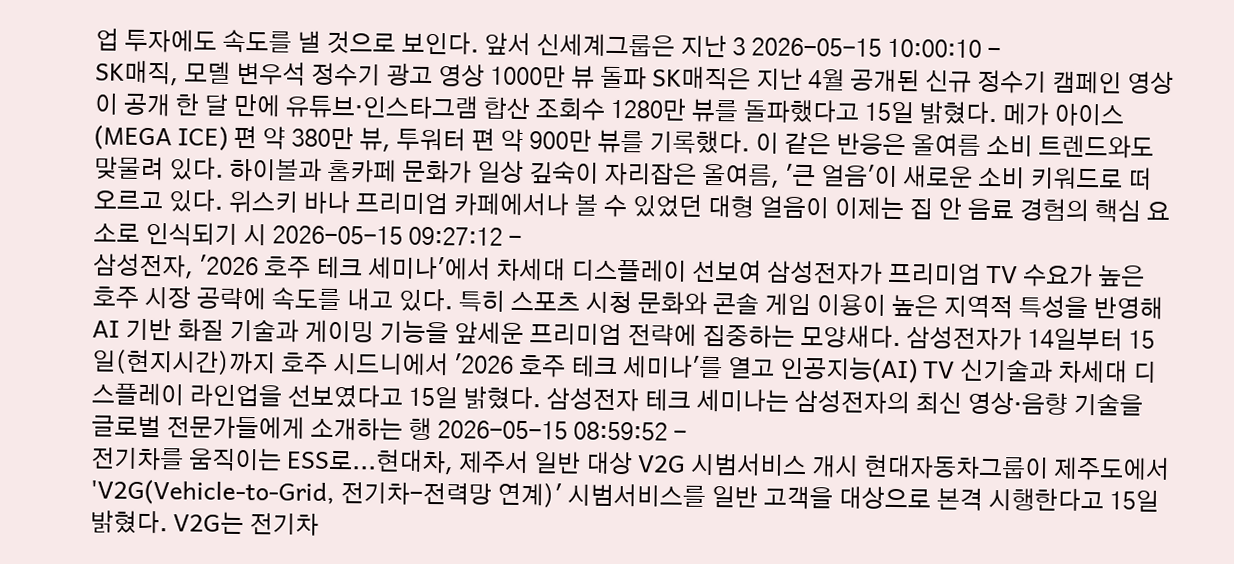업 투자에도 속도를 낼 것으로 보인다. 앞서 신세계그룹은 지난 3 2026-05-15 10:00:10 -
SK매직, 모델 변우석 정수기 광고 영상 1000만 뷰 돌파 SK매직은 지난 4월 공개된 신규 정수기 캠페인 영상이 공개 한 달 만에 유튜브·인스타그램 합산 조회수 1280만 뷰를 돌파했다고 15일 밝혔다. 메가 아이스(MEGA ICE) 편 약 380만 뷰, 투워터 편 약 900만 뷰를 기록했다. 이 같은 반응은 올여름 소비 트렌드와도 맞물려 있다. 하이볼과 홈카페 문화가 일상 깊숙이 자리잡은 올여름, '큰 얼음'이 새로운 소비 키워드로 떠오르고 있다. 위스키 바나 프리미엄 카페에서나 볼 수 있었던 대형 얼음이 이제는 집 안 음료 경험의 핵심 요소로 인식되기 시 2026-05-15 09:27:12 -
삼성전자, '2026 호주 테크 세미나'에서 차세대 디스플레이 선보여 삼성전자가 프리미엄 TV 수요가 높은 호주 시장 공략에 속도를 내고 있다. 특히 스포츠 시청 문화와 콘솔 게임 이용이 높은 지역적 특성을 반영해 AI 기반 화질 기술과 게이밍 기능을 앞세운 프리미엄 전략에 집중하는 모양새다. 삼성전자가 14일부터 15일(현지시간)까지 호주 시드니에서 '2026 호주 테크 세미나'를 열고 인공지능(AI) TV 신기술과 차세대 디스플레이 라인업을 선보였다고 15일 밝혔다. 삼성전자 테크 세미나는 삼성전자의 최신 영상·음향 기술을 글로벌 전문가들에게 소개하는 행 2026-05-15 08:59:52 -
전기차를 움직이는 ESS로...현대차, 제주서 일반 대상 V2G 시범서비스 개시 현대자동차그룹이 제주도에서 'V2G(Vehicle-to-Grid, 전기차-전력망 연계)' 시범서비스를 일반 고객을 대상으로 본격 시행한다고 15일 밝혔다. V2G는 전기차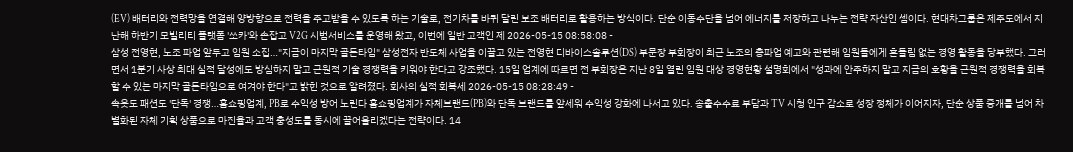(EV) 배터리와 전력망을 연결해 양방향으로 전력을 주고받을 수 있도록 하는 기술로, 전기차를 바퀴 달린 보조 배터리로 활용하는 방식이다. 단순 이동수단을 넘어 에너지를 저장하고 나누는 전략 자산인 셈이다. 현대차그룹은 제주도에서 지난해 하반기 모빌리티 플랫폼 '쏘카'와 손잡고 V2G 시범서비스를 운영해 왔고, 이번에 일반 고객인 제 2026-05-15 08:58:08 -
삼성 전영현, 노조 파업 앞두고 임원 소집…"지금이 마지막 골든타임" 삼성전자 반도체 사업을 이끌고 있는 전영현 디바이스솔루션(DS) 부문장 부회장이 최근 노조의 총파업 예고와 관련해 임원들에게 흔들림 없는 경영 활동을 당부했다. 그러면서 1분기 사상 최대 실적 달성에도 방심하지 말고 근원적 기술 경쟁력을 키워야 한다고 강조했다. 15일 업계에 따르면 전 부회장은 지난 8일 열린 임원 대상 경영현황 설명회에서 "성과에 안주하지 말고 지금의 호황을 근원적 경쟁력을 회복할 수 있는 마지막 골든타임으로 여겨야 한다"고 밝힌 것으로 알려졌다. 회사의 실적 회복세 2026-05-15 08:28:49 -
속옷도 패션도 '단독' 경쟁…홈쇼핑업계, PB로 수익성 방어 노린다 홈쇼핑업계가 자체브랜드(PB)와 단독 브랜드를 앞세워 수익성 강화에 나서고 있다. 송출수수료 부담과 TV 시청 인구 감소로 성장 정체가 이어지자, 단순 상품 중개를 넘어 차별화된 자체 기획 상품으로 마진율과 고객 충성도를 동시에 끌어올리겠다는 전략이다. 14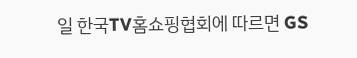일 한국TV홈쇼핑협회에 따르면 GS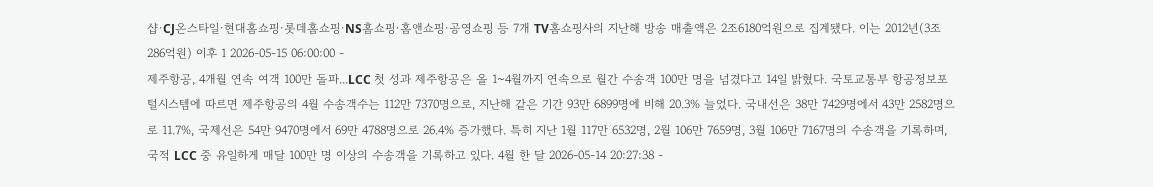샵·CJ온스타일·현대홈쇼핑·롯데홈쇼핑·NS홈쇼핑·홈앤쇼핑·공영쇼핑 등 7개 TV홈쇼핑사의 지난해 방송 매출액은 2조6180억원으로 집계됐다. 이는 2012년(3조286억원) 이후 1 2026-05-15 06:00:00 -
제주항공, 4개월 연속 여객 100만 돌파...LCC 첫 성과 제주항공은 올 1~4월까지 연속으로 월간 수송객 100만 명을 넘겼다고 14일 밝혔다. 국토교통부 항공정보포털시스템에 따르면 제주항공의 4월 수송객수는 112만 7370명으로, 지난해 같은 기간 93만 6899명에 비해 20.3% 늘었다. 국내선은 38만 7429명에서 43만 2582명으로 11.7%, 국제선은 54만 9470명에서 69만 4788명으로 26.4% 증가했다. 특히 지난 1월 117만 6532명, 2월 106만 7659명, 3월 106만 7167명의 수송객을 기록하며, 국적 LCC 중 유일하게 매달 100만 명 이상의 수송객을 기록하고 있다. 4월 한 달 2026-05-14 20:27:38 -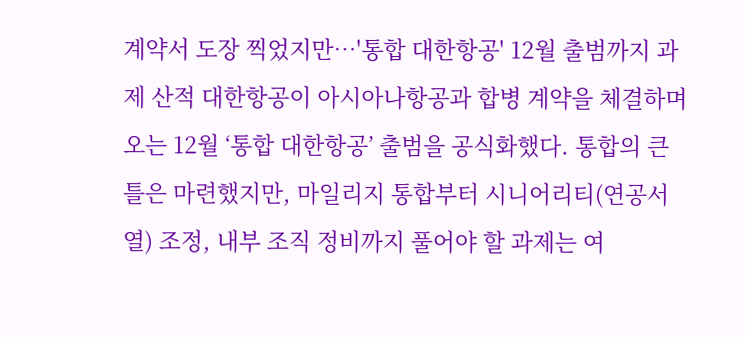계약서 도장 찍었지만…'통합 대한항공' 12월 출범까지 과제 산적 대한항공이 아시아나항공과 합병 계약을 체결하며 오는 12월 ‘통합 대한항공’ 출범을 공식화했다. 통합의 큰 틀은 마련했지만, 마일리지 통합부터 시니어리티(연공서열) 조정, 내부 조직 정비까지 풀어야 할 과제는 여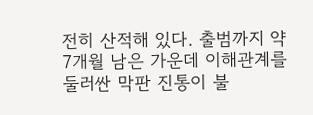전히 산적해 있다. 출범까지 약 7개월 남은 가운데 이해관계를 둘러싼 막판 진통이 불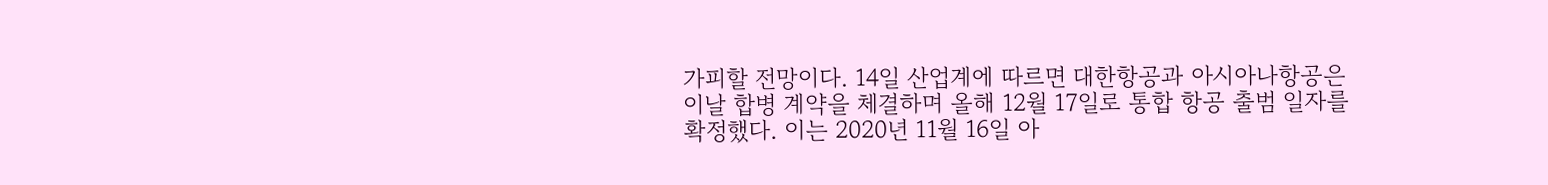가피할 전망이다. 14일 산업계에 따르면 대한항공과 아시아나항공은 이날 합병 계약을 체결하며 올해 12월 17일로 통합 항공 출범 일자를 확정했다. 이는 2020년 11월 16일 아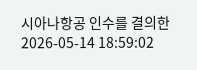시아나항공 인수를 결의한 2026-05-14 18:59:02